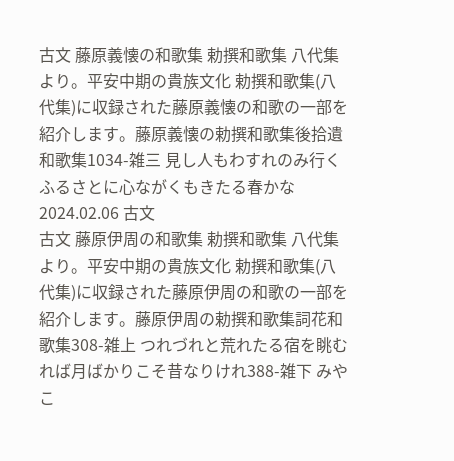古文 藤原義懐の和歌集 勅撰和歌集 八代集より。平安中期の貴族文化 勅撰和歌集(八代集)に収録された藤原義懐の和歌の一部を紹介します。藤原義懐の勅撰和歌集後拾遺和歌集1034-雑三 見し人もわすれのみ行くふるさとに心ながくもきたる春かな 2024.02.06 古文
古文 藤原伊周の和歌集 勅撰和歌集 八代集より。平安中期の貴族文化 勅撰和歌集(八代集)に収録された藤原伊周の和歌の一部を紹介します。藤原伊周の勅撰和歌集詞花和歌集308-雑上 つれづれと荒れたる宿を眺むれば月ばかりこそ昔なりけれ388-雑下 みやこ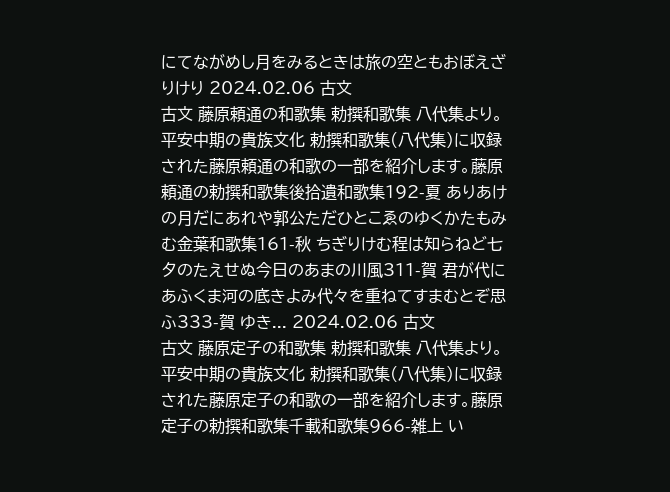にてながめし月をみるときは旅の空ともおぼえざりけり 2024.02.06 古文
古文 藤原頼通の和歌集 勅撰和歌集 八代集より。平安中期の貴族文化 勅撰和歌集(八代集)に収録された藤原頼通の和歌の一部を紹介します。藤原頼通の勅撰和歌集後拾遺和歌集192-夏 ありあけの月だにあれや郭公ただひとこゑのゆくかたもみむ金葉和歌集161-秋 ちぎりけむ程は知らねど七夕のたえせぬ今日のあまの川風311-賀 君が代にあふくま河の底きよみ代々を重ねてすまむとぞ思ふ333-賀 ゆき... 2024.02.06 古文
古文 藤原定子の和歌集 勅撰和歌集 八代集より。平安中期の貴族文化 勅撰和歌集(八代集)に収録された藤原定子の和歌の一部を紹介します。藤原定子の勅撰和歌集千載和歌集966-雑上 い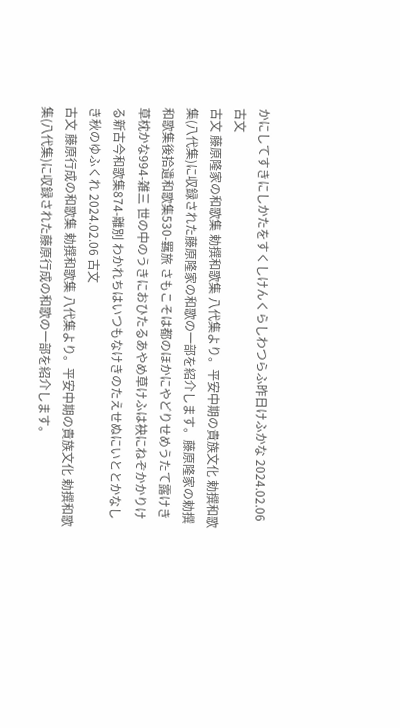かにしてすきにしかたをすくしけんくらしわつらふ昨日けふかな 2024.02.06 古文
古文 藤原隆家の和歌集 勅撰和歌集 八代集より。平安中期の貴族文化 勅撰和歌集(八代集)に収録された藤原隆家の和歌の一部を紹介します。藤原隆家の勅撰和歌集後拾遺和歌集530-羈旅 さもこそは都のほかにやどりせめうたて露けき草枕かな994-雑三 世の中のうきにおひたるあやめ草けふは袂にねぞかかりける新古今和歌集874-離別 わかれちはいつもなけきのたえせぬにいととかなしき秋のゆふくれ 2024.02.06 古文
古文 藤原行成の和歌集 勅撰和歌集 八代集より。平安中期の貴族文化 勅撰和歌集(八代集)に収録された藤原行成の和歌の一部を紹介します。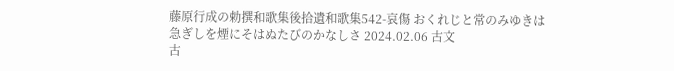藤原行成の勅撰和歌集後拾遺和歌集542-哀傷 おくれじと常のみゆきは急ぎしを煙にそはぬたびのかなしさ 2024.02.06 古文
古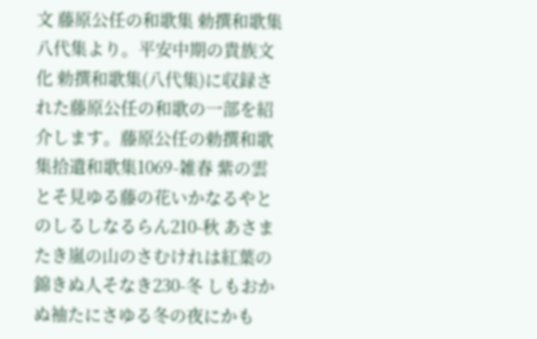文 藤原公任の和歌集 勅撰和歌集 八代集より。平安中期の貴族文化 勅撰和歌集(八代集)に収録された藤原公任の和歌の一部を紹介します。藤原公任の勅撰和歌集拾遺和歌集1069-雑春 紫の雲とそ見ゆる藤の花いかなるやとのしるしなるらん210-秋 あさまたき嵐の山のさむけれは紅葉の錦きぬ人そなき230-冬 しもおかぬ袖たにさゆる冬の夜にかも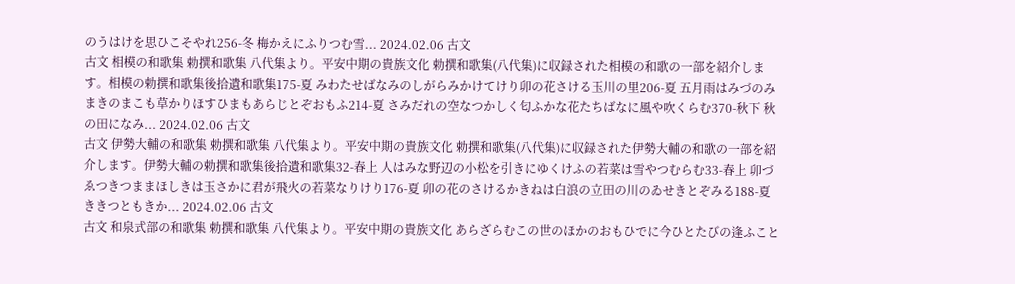のうはけを思ひこそやれ256-冬 梅かえにふりつむ雪... 2024.02.06 古文
古文 相模の和歌集 勅撰和歌集 八代集より。平安中期の貴族文化 勅撰和歌集(八代集)に収録された相模の和歌の一部を紹介します。相模の勅撰和歌集後拾遺和歌集175-夏 みわたせばなみのしがらみかけてけり卯の花さける玉川の里206-夏 五月雨はみづのみまきのまこも草かりほすひまもあらじとぞおもふ214-夏 さみだれの空なつかしく匂ふかな花たちばなに風や吹くらむ370-秋下 秋の田になみ... 2024.02.06 古文
古文 伊勢大輔の和歌集 勅撰和歌集 八代集より。平安中期の貴族文化 勅撰和歌集(八代集)に収録された伊勢大輔の和歌の一部を紹介します。伊勢大輔の勅撰和歌集後拾遺和歌集32-春上 人はみな野辺の小松を引きにゆくけふの若菜は雪やつむらむ33-春上 卯づゑつきつままほしきは玉さかに君が飛火の若菜なりけり176-夏 卯の花のさけるかきねは白浪の立田の川のゐせきとぞみる188-夏 ききつともきか... 2024.02.06 古文
古文 和泉式部の和歌集 勅撰和歌集 八代集より。平安中期の貴族文化 あらざらむこの世のほかのおもひでに今ひとたびの逢ふこと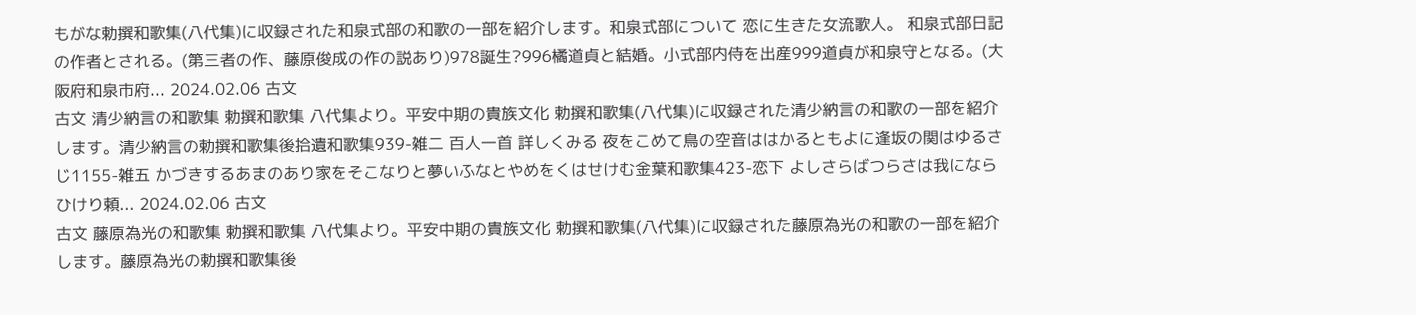もがな勅撰和歌集(八代集)に収録された和泉式部の和歌の一部を紹介します。和泉式部について 恋に生きた女流歌人。 和泉式部日記の作者とされる。(第三者の作、藤原俊成の作の説あり)978誕生?996橘道貞と結婚。小式部内侍を出産999道貞が和泉守となる。(大阪府和泉市府... 2024.02.06 古文
古文 清少納言の和歌集 勅撰和歌集 八代集より。平安中期の貴族文化 勅撰和歌集(八代集)に収録された清少納言の和歌の一部を紹介します。清少納言の勅撰和歌集後拾遺和歌集939-雑二 百人一首 詳しくみる 夜をこめて鳥の空音ははかるともよに逢坂の関はゆるさじ1155-雑五 かづきするあまのあり家をそこなりと夢いふなとやめをくはせけむ金葉和歌集423-恋下 よしさらばつらさは我にならひけり頼... 2024.02.06 古文
古文 藤原為光の和歌集 勅撰和歌集 八代集より。平安中期の貴族文化 勅撰和歌集(八代集)に収録された藤原為光の和歌の一部を紹介します。藤原為光の勅撰和歌集後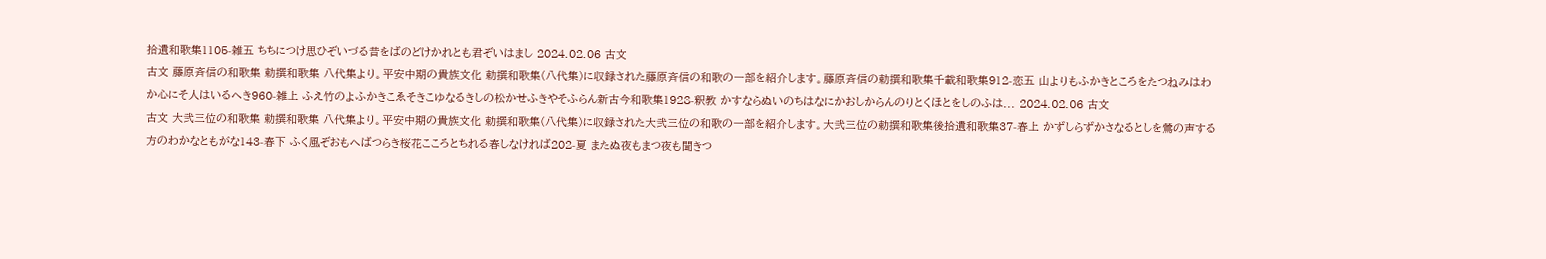拾遺和歌集1105-雑五 ちちにつけ思ひぞいづる昔をばのどけかれとも君ぞいはまし 2024.02.06 古文
古文 藤原斉信の和歌集 勅撰和歌集 八代集より。平安中期の貴族文化 勅撰和歌集(八代集)に収録された藤原斉信の和歌の一部を紹介します。藤原斉信の勅撰和歌集千載和歌集912-恋五 山よりもふかきところをたつねみはわか心にそ人はいるへき960-雑上 ふえ竹のよふかきこゑそきこゆなるきしの松かせふきやそふらん新古今和歌集1928-釈教 かすならぬいのちはなにかおしからんのりとくほとをしのふは... 2024.02.06 古文
古文 大弐三位の和歌集 勅撰和歌集 八代集より。平安中期の貴族文化 勅撰和歌集(八代集)に収録された大弐三位の和歌の一部を紹介します。大弐三位の勅撰和歌集後拾遺和歌集37-春上 かずしらずかさなるとしを鶯の声する方のわかなともがな143-春下 ふく風ぞおもへばつらき桜花こころとちれる春しなければ202-夏 またぬ夜もまつ夜も聞きつ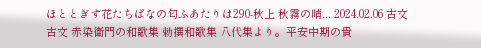ほととぎす花たちばなの匂ふあたりは290-秋上 秋霧の晴... 2024.02.06 古文
古文 赤染衛門の和歌集 勅撰和歌集 八代集より。平安中期の貴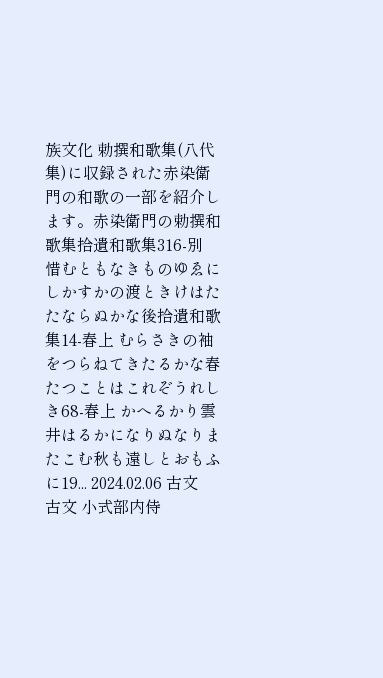族文化 勅撰和歌集(八代集)に収録された赤染衛門の和歌の一部を紹介します。赤染衛門の勅撰和歌集拾遺和歌集316-別 惜むともなきものゆゑにしかすかの渡ときけはたたならぬかな後拾遺和歌集14-春上 むらさきの袖をつらねてきたるかな春たつことはこれぞうれしき68-春上 かへるかり雲井はるかになりぬなりまたこむ秋も遠しとおもふに19... 2024.02.06 古文
古文 小式部内侍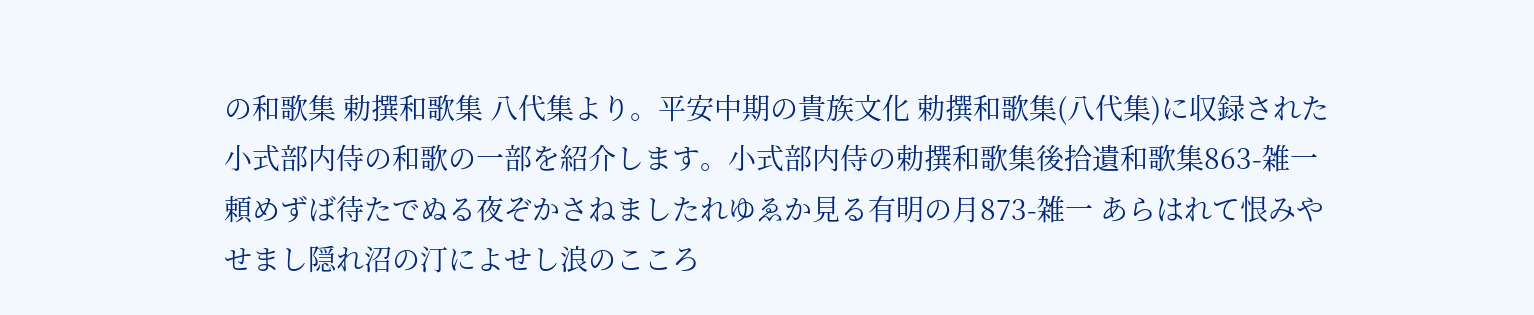の和歌集 勅撰和歌集 八代集より。平安中期の貴族文化 勅撰和歌集(八代集)に収録された小式部内侍の和歌の一部を紹介します。小式部内侍の勅撰和歌集後拾遺和歌集863-雑一 頼めずば待たでぬる夜ぞかさねましたれゆゑか見る有明の月873-雑一 あらはれて恨みやせまし隠れ沼の汀によせし浪のこころ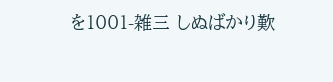を1001-雑三 しぬばかり歎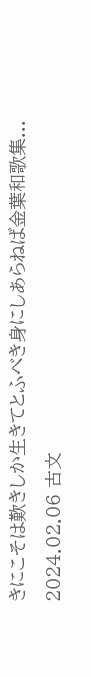きにこそは歎きしか生きてとふべき身にしあらねば金葉和歌集... 2024.02.06 古文